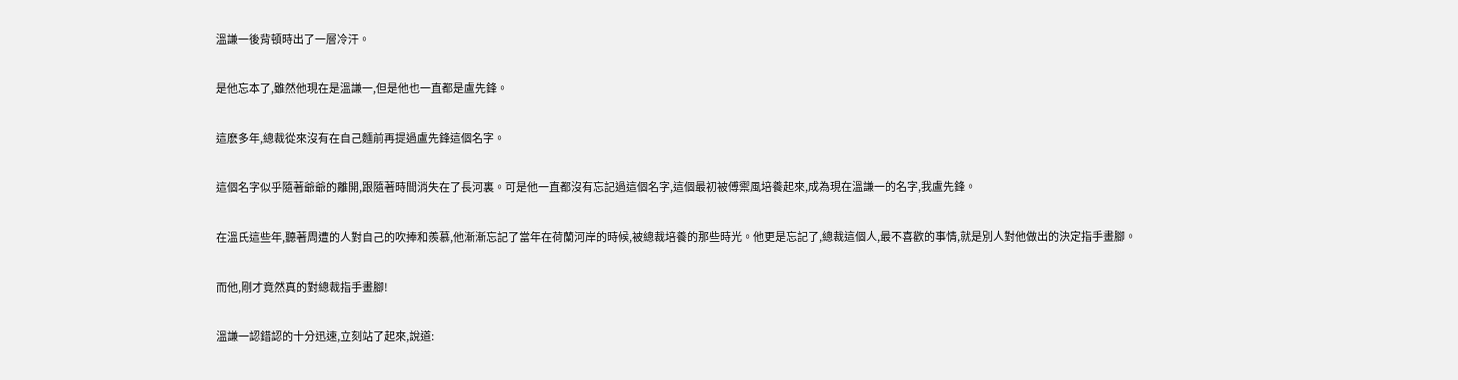溫謙一後背頓時出了一層冷汗。

是他忘本了,雖然他現在是溫謙一,但是他也一直都是盧先鋒。

這麽多年,總裁從來沒有在自己麵前再提過盧先鋒這個名字。

這個名字似乎隨著爺爺的離開,跟隨著時間消失在了長河裏。可是他一直都沒有忘記過這個名字,這個最初被傅禦風培養起來,成為現在溫謙一的名字,我盧先鋒。

在溫氏這些年,聽著周遭的人對自己的吹捧和羨慕,他漸漸忘記了當年在荷蘭河岸的時候,被總裁培養的那些時光。他更是忘記了,總裁這個人,最不喜歡的事情,就是別人對他做出的決定指手畫腳。

而他,剛才竟然真的對總裁指手畫腳!

溫謙一認錯認的十分迅速,立刻站了起來,說道: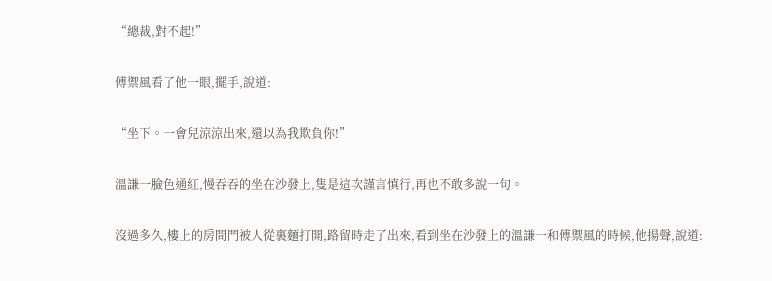“總裁,對不起!”

傅禦風看了他一眼,擺手,說道:

“坐下。一會兒涼涼出來,還以為我欺負你!”

溫謙一臉色通紅,慢吞吞的坐在沙發上,隻是這次謹言慎行,再也不敢多說一句。

沒過多久,樓上的房間門被人從裏麵打開,路留時走了出來,看到坐在沙發上的溫謙一和傅禦風的時候,他揚聲,說道: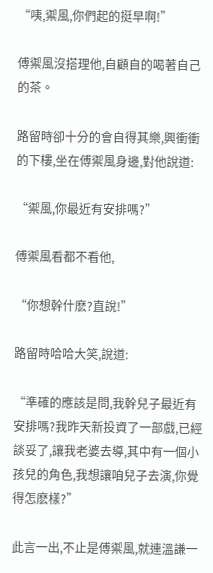“咦,禦風,你們起的挺早啊!”

傅禦風沒搭理他,自顧自的喝著自己的茶。

路留時卻十分的會自得其樂,興衝衝的下樓,坐在傅禦風身邊,對他說道:

“禦風,你最近有安排嗎?”

傅禦風看都不看他,

“你想幹什麽?直說!”

路留時哈哈大笑,說道:

“準確的應該是問,我幹兒子最近有安排嗎?我昨天新投資了一部戲,已經談妥了,讓我老婆去導,其中有一個小孩兒的角色,我想讓咱兒子去演,你覺得怎麽樣?”

此言一出,不止是傅禦風,就連溫謙一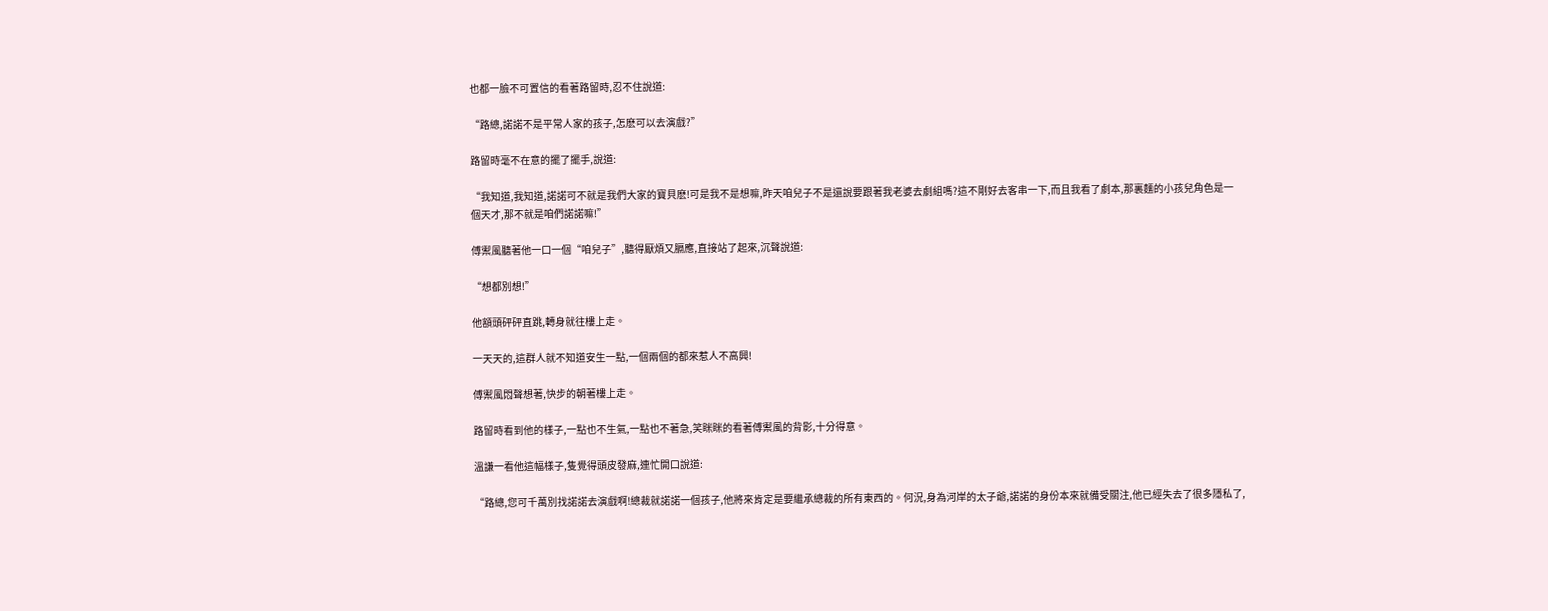也都一臉不可置信的看著路留時,忍不住說道:

“路總,諾諾不是平常人家的孩子,怎麽可以去演戲?”

路留時毫不在意的擺了擺手,說道:

“我知道,我知道,諾諾可不就是我們大家的寶貝麽!可是我不是想嘛,昨天咱兒子不是還說要跟著我老婆去劇組嗎?這不剛好去客串一下,而且我看了劇本,那裏麵的小孩兒角色是一個天才,那不就是咱們諾諾嘛!”

傅禦風聽著他一口一個“咱兒子”,聽得厭煩又膈應,直接站了起來,沉聲說道:

“想都別想!”

他額頭砰砰直跳,轉身就往樓上走。

一天天的,這群人就不知道安生一點,一個兩個的都來惹人不高興!

傅禦風悶聲想著,快步的朝著樓上走。

路留時看到他的樣子,一點也不生氣,一點也不著急,笑眯眯的看著傅禦風的背影,十分得意。

溫謙一看他這幅樣子,隻覺得頭皮發麻,連忙開口說道:

“路總,您可千萬別找諾諾去演戲啊!總裁就諾諾一個孩子,他將來肯定是要繼承總裁的所有東西的。何況,身為河岸的太子爺,諾諾的身份本來就備受關注,他已經失去了很多隱私了,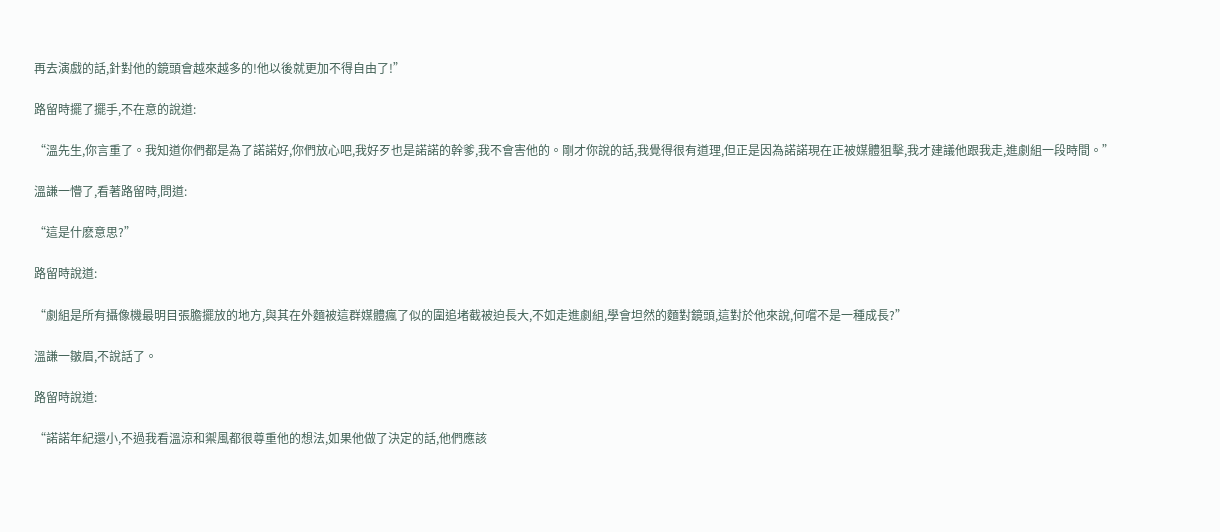再去演戲的話,針對他的鏡頭會越來越多的!他以後就更加不得自由了!”

路留時擺了擺手,不在意的說道:

“溫先生,你言重了。我知道你們都是為了諾諾好,你們放心吧,我好歹也是諾諾的幹爹,我不會害他的。剛才你說的話,我覺得很有道理,但正是因為諾諾現在正被媒體狙擊,我才建議他跟我走,進劇組一段時間。”

溫謙一懵了,看著路留時,問道:

“這是什麽意思?”

路留時說道:

“劇組是所有攝像機最明目張膽擺放的地方,與其在外麵被這群媒體瘋了似的圍追堵截被迫長大,不如走進劇組,學會坦然的麵對鏡頭,這對於他來說,何嚐不是一種成長?”

溫謙一皺眉,不說話了。

路留時說道:

“諾諾年紀還小,不過我看溫涼和禦風都很尊重他的想法,如果他做了決定的話,他們應該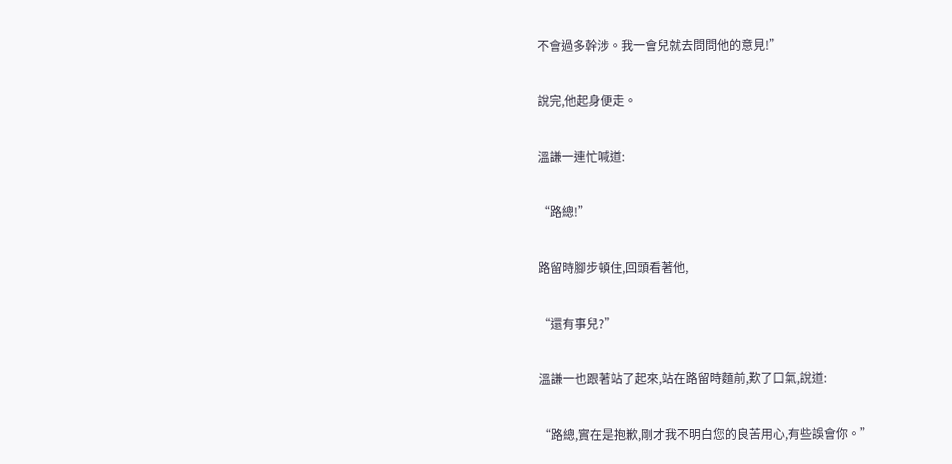不會過多幹涉。我一會兒就去問問他的意見!”

說完,他起身便走。

溫謙一連忙喊道:

“路總!”

路留時腳步頓住,回頭看著他,

“還有事兒?”

溫謙一也跟著站了起來,站在路留時麵前,歎了口氣,說道:

“路總,實在是抱歉,剛才我不明白您的良苦用心,有些誤會你。”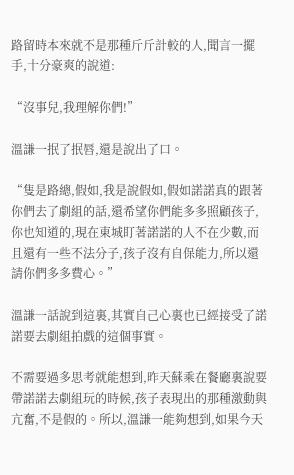路留時本來就不是那種斤斤計較的人,聞言一擺手,十分豪爽的說道:

“沒事兒,我理解你們!”

溫謙一抿了抿唇,還是說出了口。

“隻是路總,假如,我是說假如,假如諾諾真的跟著你們去了劇組的話,還希望你們能多多照顧孩子,你也知道的,現在東城盯著諾諾的人不在少數,而且還有一些不法分子,孩子沒有自保能力,所以還請你們多多費心。”

溫謙一話說到這裏,其實自己心裏也已經接受了諾諾要去劇組拍戲的這個事實。

不需要過多思考就能想到,昨天蘇乘在餐廳裏說要帶諾諾去劇組玩的時候,孩子表現出的那種激動與亢奮,不是假的。所以,溫謙一能夠想到,如果今天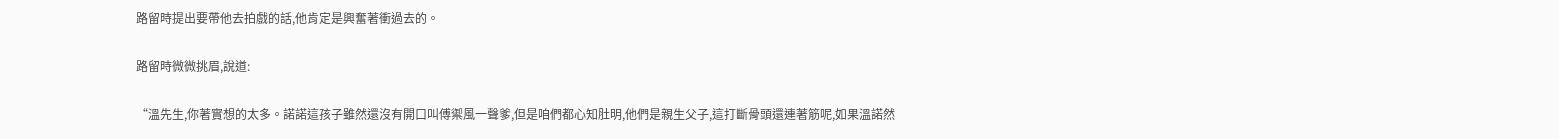路留時提出要帶他去拍戲的話,他肯定是興奮著衝過去的。

路留時微微挑眉,說道:

“溫先生,你著實想的太多。諾諾這孩子雖然還沒有開口叫傅禦風一聲爹,但是咱們都心知肚明,他們是親生父子,這打斷骨頭還連著筋呢,如果溫諾然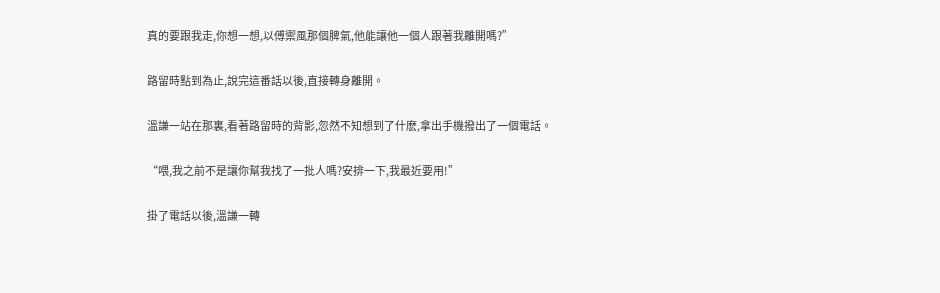真的要跟我走,你想一想,以傅禦風那個脾氣,他能讓他一個人跟著我離開嗎?”

路留時點到為止,說完這番話以後,直接轉身離開。

溫謙一站在那裏,看著路留時的背影,忽然不知想到了什麽,拿出手機撥出了一個電話。

“喂,我之前不是讓你幫我找了一批人嗎?安排一下,我最近要用!”

掛了電話以後,溫謙一轉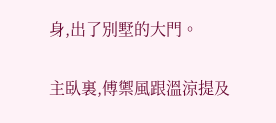身,出了別墅的大門。

主臥裏,傅禦風跟溫涼提及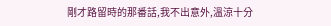剛才路留時的那番話,我不出意外,溫涼十分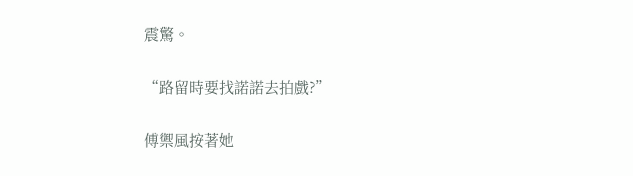震驚。

“路留時要找諾諾去拍戲?”

傅禦風按著她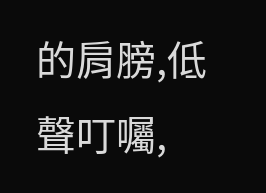的肩膀,低聲叮囑,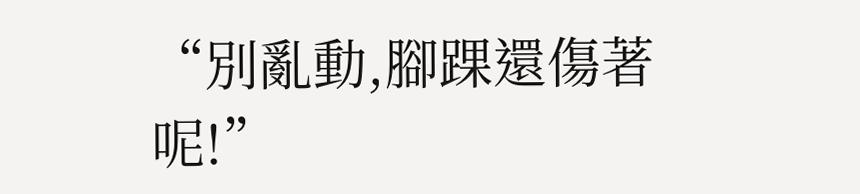“別亂動,腳踝還傷著呢!”